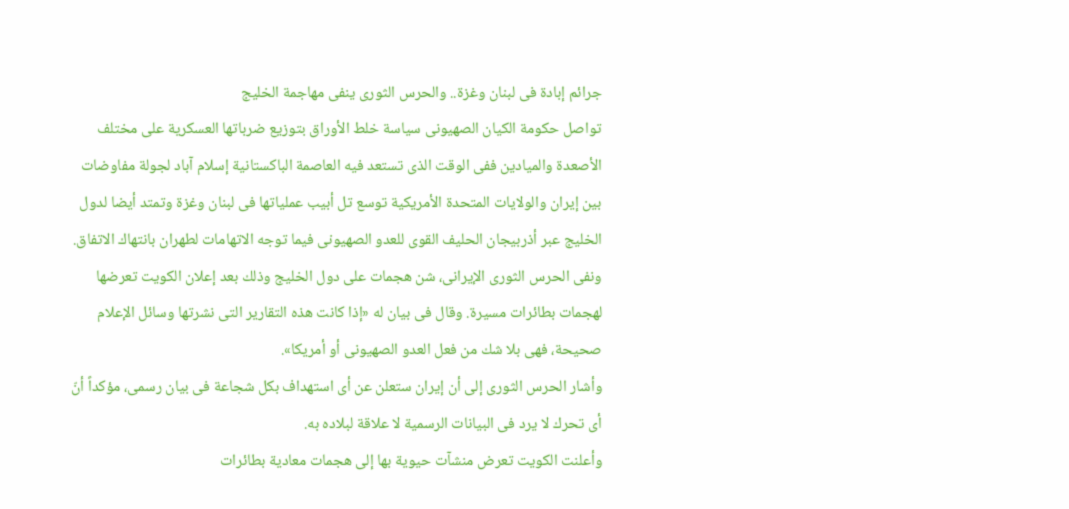جرائم إبادة فى لبنان وغزة.. والحرس الثورى ينفى مهاجمة الخليج
تواصل حكومة الكيان الصهيونى سياسة خلط الأوراق بتوزيع ضرباتها العسكرية على مختلف الأصعدة والميادين ففى الوقت الذى تستعد فيه العاصمة الباكستانية إسلام آباد لجولة مفاوضات بين إيران والولايات المتحدة الأمريكية توسع تل أبيب عملياتها فى لبنان وغزة وتمتد أيضا لدول الخليج عبر أذربيجان الحليف القوى للعدو الصهيونى فيما توجه الاتهامات لطهران بانتهاك الاتفاق.
ونفى الحرس الثورى الإيرانى، شن هجمات على دول الخليج وذلك بعد إعلان الكويت تعرضها لهجمات بطائرات مسيرة. وقال فى بيان له «إذا كانت هذه التقارير التى نشرتها وسائل الإعلام صحيحة، فهى بلا شك من فعل العدو الصهيونى أو أمريكا».
وأشار الحرس الثورى إلى أن إيران ستعلن عن أى استهداف بكل شجاعة فى بيان رسمى، مؤكداً أنّ أى تحرك لا يرد فى البيانات الرسمية لا علاقة لبلاده به.
وأعلنت الكويت تعرض منشآت حيوية بها إلى هجمات معادية بطائرات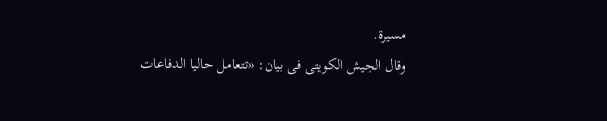مسيرة.
وقال الجيش الكويتى فى بيان: «تتعامل حاليا الدفاعات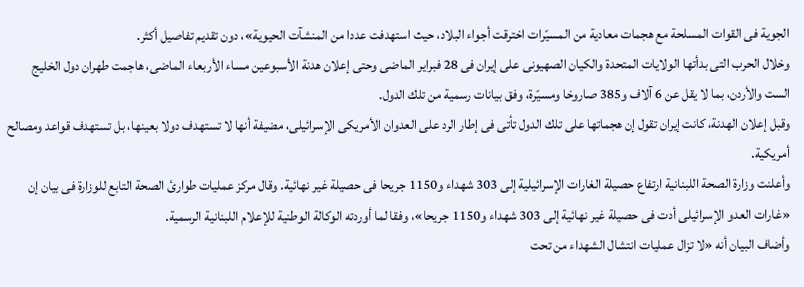الجوية فى القوات المسلحة مع هجمات معادية من المسيّرات اخترقت أجواء البلاد، حيث استهدفت عددا من المنشآت الحيوية»، دون تقديم تفاصيل أكثر.
وخلال الحرب التى بدأتها الولايات المتحدة والكيان الصهيونى على إيران فى 28 فبراير الماضى وحتى إعلان هدنة الأسبوعين مساء الأربعاء الماضى، هاجمت طهران دول الخليج الست والأردن، بما لا يقل عن 6 آلاف و385 صاروخا ومسيّرة، وفق بيانات رسمية من تلك الدول.
وقبل إعلان الهدنة، كانت إيران تقول إن هجماتها على تلك الدول تأتى فى إطار الرد على العدوان الأمريكى الإسرائيلى، مضيفة أنها لا تستهدف دولا بعينها، بل تستهدف قواعد ومصالح أمريكية.
وأعلنت وزارة الصحة اللبنانية ارتفاع حصيلة الغارات الإسرائيلية إلى 303 شهداء و1150 جريحا فى حصيلة غير نهائية. وقال مركز عمليات طوارئ الصحة التابع للوزارة فى بيان إن «غارات العدو الإسرائيلى أدت فى حصيلة غير نهائية إلى 303 شهداء و1150 جريحا»، وفقا لما أوردته الوكالة الوطنية للإعلام اللبنانية الرسمية.
وأضاف البيان أنه «لا تزال عمليات انتشال الشهداء من تحت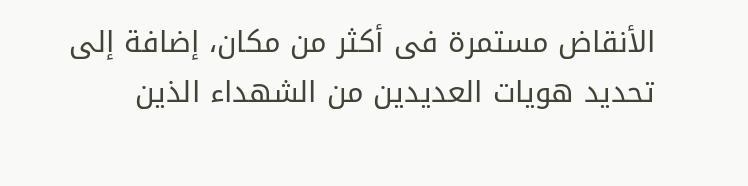الأنقاض مستمرة فى أكثر من مكان، إضافة إلى تحديد هويات العديدين من الشهداء الذين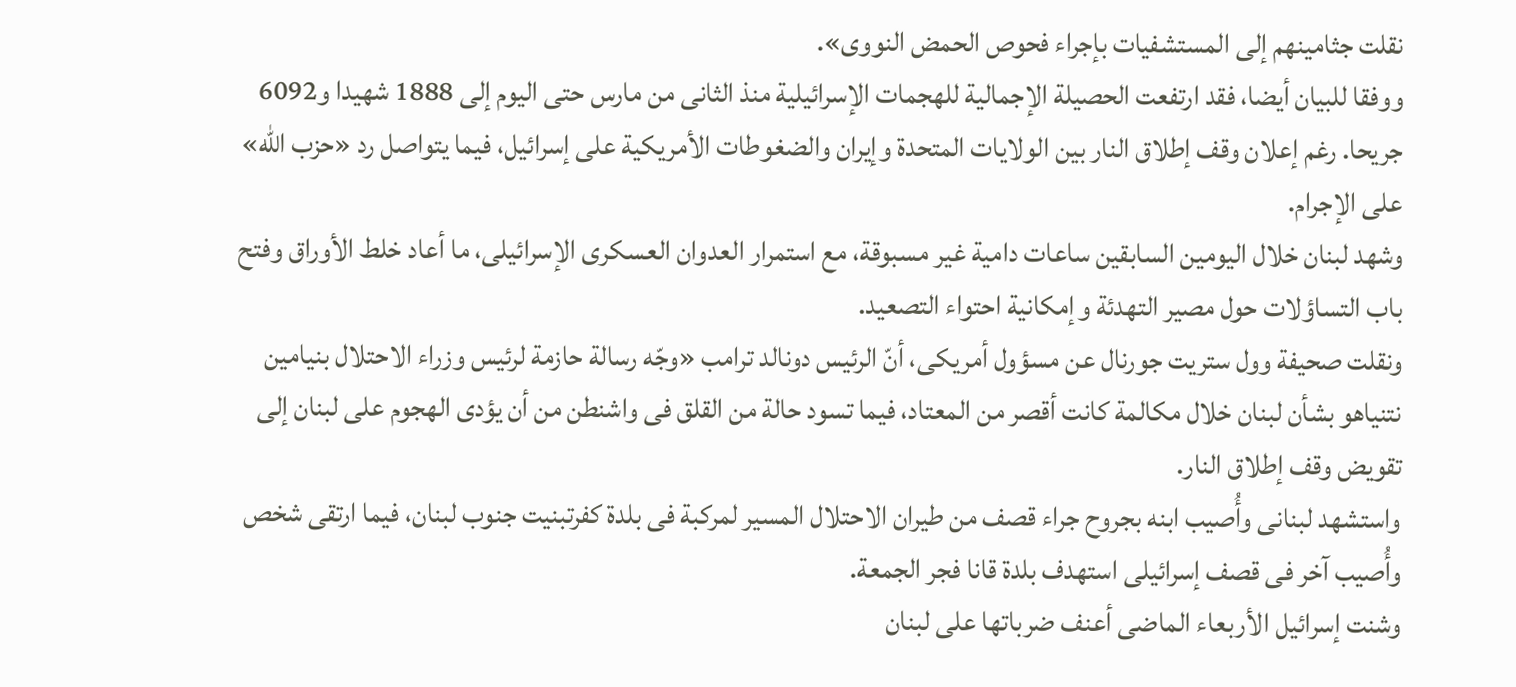نقلت جثامينهم إلى المستشفيات بإجراء فحوص الحمض النووى».
ووفقا للبيان أيضا، فقد ارتفعت الحصيلة الإجمالية للهجمات الإسرائيلية منذ الثانى من مارس حتى اليوم إلى 1888 شهيدا و6092 جريحا. رغم إعلان وقف إطلاق النار بين الولايات المتحدة وإيران والضغوطات الأمريكية على إسرائيل، فيما يتواصل رد «حزب الله» على الإجرام.
وشهد لبنان خلال اليومين السابقين ساعات دامية غير مسبوقة، مع استمرار العدوان العسكرى الإسرائيلى، ما أعاد خلط الأوراق وفتح باب التساؤلات حول مصير التهدئة وإمكانية احتواء التصعيد.
ونقلت صحيفة وول ستريت جورنال عن مسؤول أمريكى، أنّ الرئيس دونالد ترامب «وجّه رسالة حازمة لرئيس وزراء الاحتلال بنيامين نتنياهو بشأن لبنان خلال مكالمة كانت أقصر من المعتاد، فيما تسود حالة من القلق فى واشنطن من أن يؤدى الهجوم على لبنان إلى تقويض وقف إطلاق النار.
واستشهد لبنانى وأُصيب ابنه بجروح جراء قصف من طيران الاحتلال المسير لمركبة فى بلدة كفرتبنيت جنوب لبنان، فيما ارتقى شخص وأُصيب آخر فى قصف إسرائيلى استهدف بلدة قانا فجر الجمعة.
وشنت إسرائيل الأربعاء الماضى أعنف ضرباتها على لبنان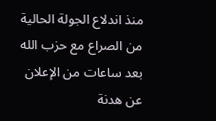منذ اندلاع الجولة الحالية من الصراع مع حزب الله بعد ساعات من الإعلان عن هدنة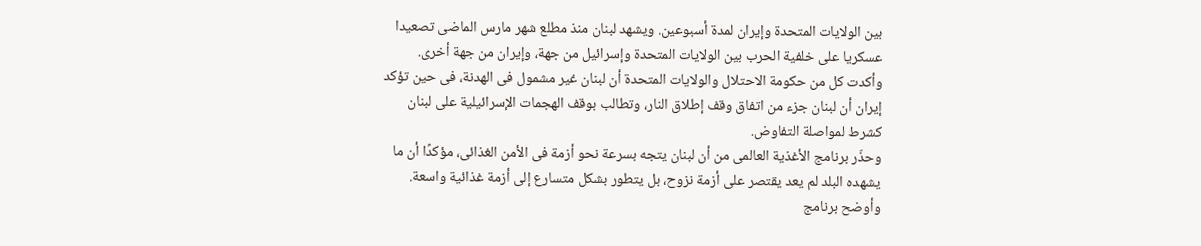بين الولايات المتحدة وإيران لمدة أسبوعين. ويشهد لبنان منذ مطلع شهر مارس الماضى تصعيدا عسكريا على خلفية الحرب بين الولايات المتحدة وإسرائيل من جهة، وإيران من جهة أخرى.
وأكدت كل من حكومة الاحتلال والولايات المتحدة أن لبنان غير مشمول فى الهدنة، فى حين تؤكد إيران أن لبنان جزء من اتفاق وقف إطلاق النار، وتطالب بوقف الهجمات الإسرائيلية على لبنان كشرط لمواصلة التفاوض.
وحذّر برنامج الأغذية العالمى من أن لبنان يتجه بسرعة نحو أزمة فى الأمن الغذائى، مؤكدًا أن ما يشهده البلد لم يعد يقتصر على أزمة نزوح، بل يتطور بشكل متسارع إلى أزمة غذائية واسعة.
وأوضح برنامج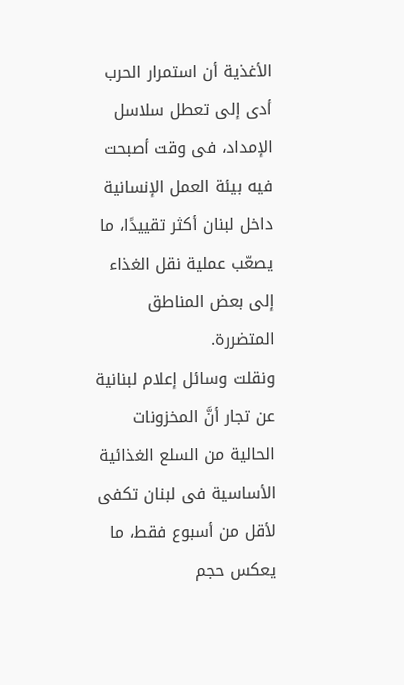الأغذية أن استمرار الحرب أدى إلى تعطل سلاسل الإمداد، فى وقت أصبحت فيه بيئة العمل الإنسانية داخل لبنان أكثر تقييدًا، ما يصعّب عملية نقل الغذاء إلى بعض المناطق المتضررة.
ونقلت وسائل إعلام لبنانية عن تجار أنَّ المخزونات الحالية من السلع الغذائية الأساسية فى لبنان تكفى لأقل من أسبوع فقط، ما يعكس حجم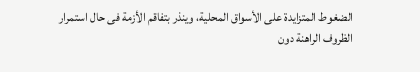الضغوط المتزايدة على الأسواق المحلية، وينذر بتفاقم الأزمة فى حال استمرار الظروف الراهنة دون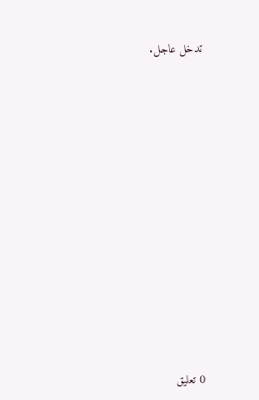تدخل عاجل.

















0 تعليق